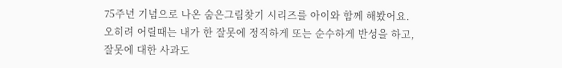75주년 기념으로 나온 숨은그림찾기 시리즈를 아이와 함께 해봤어요.
오히려 어릴때는 내가 한 잘못에 정직하게 또는 순수하게 반성을 하고,
잘못에 대한 사과도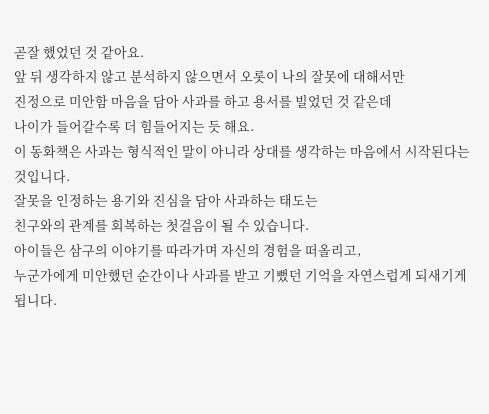곧잘 했었던 것 같아요.
앞 뒤 생각하지 않고 분석하지 않으면서 오롯이 나의 잘못에 대해서만
진정으로 미안함 마음을 담아 사과를 하고 용서를 빌었던 것 같은데
나이가 들어갈수록 더 힘들어지는 듯 해요.
이 동화책은 사과는 형식적인 말이 아니라 상대를 생각하는 마음에서 시작된다는 것입니다.
잘못을 인정하는 용기와 진심을 담아 사과하는 태도는
친구와의 관계를 회복하는 첫걸음이 될 수 있습니다.
아이들은 삼구의 이야기를 따라가며 자신의 경험을 떠올리고,
누군가에게 미안했던 순간이나 사과를 받고 기뻤던 기억을 자연스럽게 되새기게 됩니다.